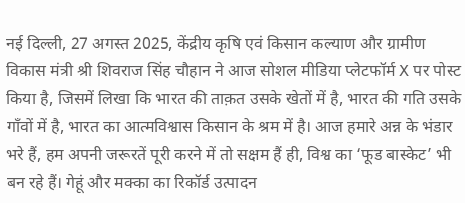नई दिल्ली, 27 अगस्त 2025, केंद्रीय कृषि एवं किसान कल्याण और ग्रामीण विकास मंत्री श्री शिवराज सिंह चौहान ने आज सोशल मीडिया प्लेटफॉर्म X पर पोस्ट किया है, जिसमें लिखा कि भारत की ताक़त उसके खेतों में है, भारत की गति उसके गाँवों में है, भारत का आत्मविश्वास किसान के श्रम में है। आज हमारे अन्न के भंडार भरे हैं, हम अपनी जरूरतें पूरी करने में तो सक्षम हैं ही, विश्व का ‘फूड बास्केट’ भी बन रहे हैं। गेहूं और मक्का का रिकॉर्ड उत्पादन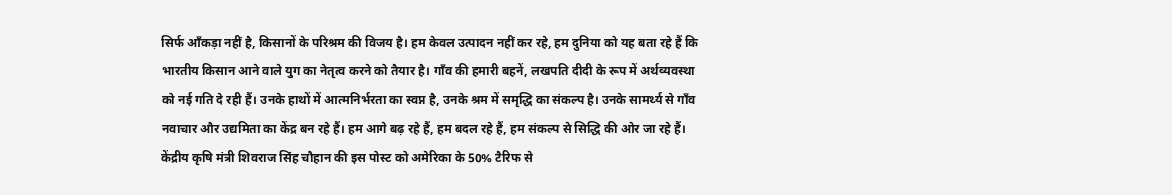सिर्फ आँकड़ा नहीं है, किसानों के परिश्रम की विजय है। हम केवल उत्पादन नहीं कर रहे, हम दुनिया को यह बता रहे हैं कि भारतीय किसान आने वाले युग का नेतृत्व करने को तैयार है। गाँव की हमारी बहनें, लखपति दीदी के रूप में अर्थव्यवस्था को नई गति दे रही हैं। उनके हाथों में आत्मनिर्भरता का स्वप्न है, उनके श्रम में समृद्धि का संकल्प है। उनके सामर्थ्य से गाँव नवाचार और उद्यमिता का केंद्र बन रहे हैं। हम आगे बढ़ रहे हैं, हम बदल रहे हैं, हम संकल्प से सिद्धि की ओर जा रहे हैं।
केंद्रीय कृषि मंत्री शिवराज सिंह चौहान की इस पोस्ट को अमेरिका के 50% टैरिफ से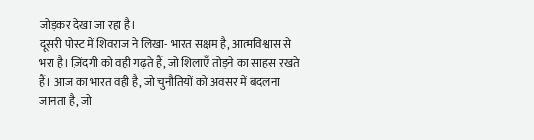जोड़कर देखा जा रहा है।
दूसरी पोस्ट में शिवराज ने लिखा- भारत सक्षम है, आत्मविश्वास से भरा है। ज़िंदगी को वही गढ़ते हैं, जो शिलाएँ तोड़ने का साहस रखते हैं। आज का भारत वही है, जो चुनौतियों को अवसर में बदलना जानता है, जो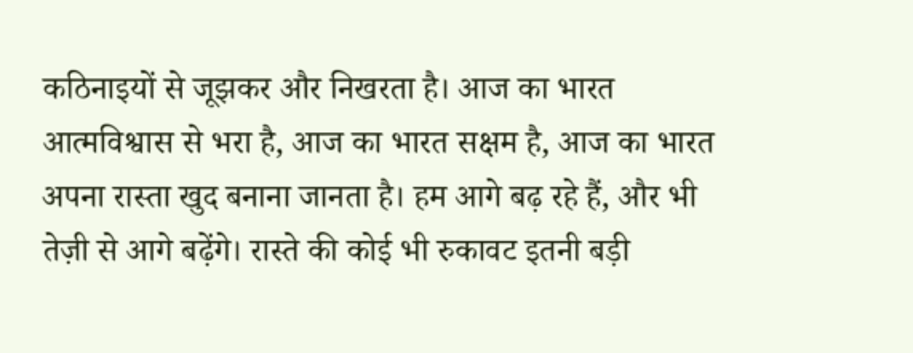कठिनाइयों से जूझकर और निखरता है। आज का भारत आत्मविश्वास से भरा है, आज का भारत सक्षम है, आज का भारत अपना रास्ता खुद बनाना जानता है। हम आगे बढ़ रहे हैं, और भी तेज़ी से आगे बढ़ेंगे। रास्ते की कोई भी रुकावट इतनी बड़ी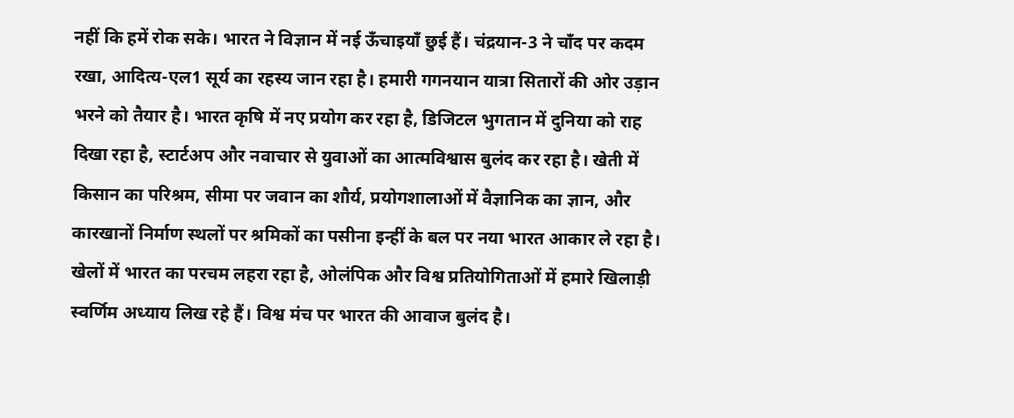नहीं कि हमें रोक सके। भारत ने विज्ञान में नई ऊँचाइयाँ छुई हैं। चंद्रयान-3 ने चाँद पर कदम रखा, आदित्य-एल1 सूर्य का रहस्य जान रहा है। हमारी गगनयान यात्रा सितारों की ओर उड़ान भरने को तैयार है। भारत कृषि में नए प्रयोग कर रहा है, डिजिटल भुगतान में दुनिया को राह दिखा रहा है, स्टार्टअप और नवाचार से युवाओं का आत्मविश्वास बुलंद कर रहा है। खेती में किसान का परिश्रम, सीमा पर जवान का शौर्य, प्रयोगशालाओं में वैज्ञानिक का ज्ञान, और कारखानों निर्माण स्थलों पर श्रमिकों का पसीना इन्हीं के बल पर नया भारत आकार ले रहा है। खेलों में भारत का परचम लहरा रहा है, ओलंपिक और विश्व प्रतियोगिताओं में हमारे खिलाड़ी स्वर्णिम अध्याय लिख रहे हैं। विश्व मंच पर भारत की आवाज बुलंद है।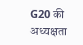G20 की अध्यक्षता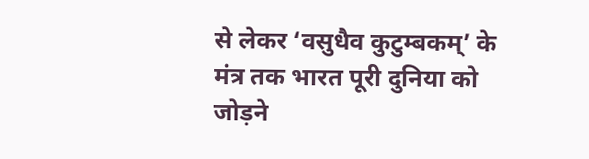से लेकर ‘वसुधैव कुटुम्बकम्’ के मंत्र तक भारत पूरी दुनिया को जोड़ने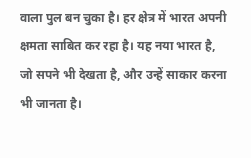वाला पुल बन चुका है। हर क्षेत्र में भारत अपनी क्षमता साबित कर रहा है। यह नया भारत है, जो सपने भी देखता है, और उन्हें साकार करना भी जानता है।